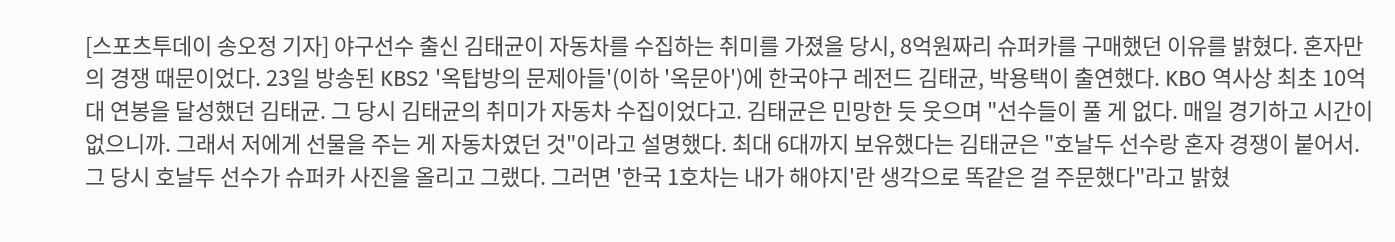[스포츠투데이 송오정 기자] 야구선수 출신 김태균이 자동차를 수집하는 취미를 가졌을 당시, 8억원짜리 슈퍼카를 구매했던 이유를 밝혔다. 혼자만의 경쟁 때문이었다. 23일 방송된 KBS2 '옥탑방의 문제아들'(이하 '옥문아')에 한국야구 레전드 김태균, 박용택이 출연했다. KBO 역사상 최초 10억대 연봉을 달성했던 김태균. 그 당시 김태균의 취미가 자동차 수집이었다고. 김태균은 민망한 듯 웃으며 "선수들이 풀 게 없다. 매일 경기하고 시간이 없으니까. 그래서 저에게 선물을 주는 게 자동차였던 것"이라고 설명했다. 최대 6대까지 보유했다는 김태균은 "호날두 선수랑 혼자 경쟁이 붙어서. 그 당시 호날두 선수가 슈퍼카 사진을 올리고 그랬다. 그러면 '한국 1호차는 내가 해야지'란 생각으로 똑같은 걸 주문했다"라고 밝혔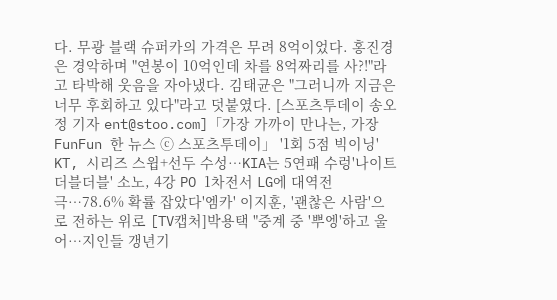다. 무광 블랙 슈퍼카의 가격은 무려 8억이었다. 홍진경은 경악하며 "연봉이 10억인데 차를 8억짜리를 사?!"라고 타박해 웃음을 자아냈다. 김태균은 "그러니까 지금은 너무 후회하고 있다"라고 덧붙였다. [스포츠투데이 송오정 기자 ent@stoo.com]「가장 가까이 만나는, 가장 FunFun 한 뉴스 ⓒ 스포츠투데이」 '1회 5점 빅이닝' KT, 시리즈 스윕+선두 수성…KIA는 5연패 수렁'나이트 더블더블' 소노, 4강 PO 1차전서 LG에 대역전극…78.6% 확률 잡았다'엠카' 이지훈, '괜찮은 사람'으로 전하는 위로 [TV캡처]박용택 "중계 중 '뿌엥'하고 울어…지인들 갱년기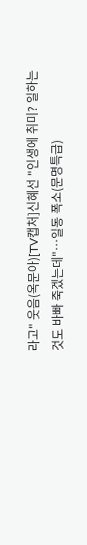라고" 웃음(옥문아)[TV캡처]신혜선 "인생에 취미? 일하는 것도 바빠 죽겠는데"…일동 폭소(문명특급)